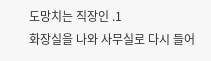도망치는 직장인 .1
화장실을 나와 사무실로 다시 들어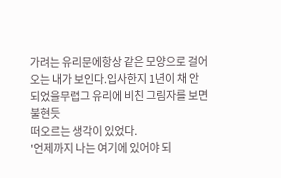가려는 유리문에항상 같은 모양으로 걸어오는 내가 보인다.입사한지 1년이 채 안되었을무렵그 유리에 비친 그림자를 보면 불현듯
떠오르는 생각이 있었다.
'언제까지 나는 여기에 있어야 되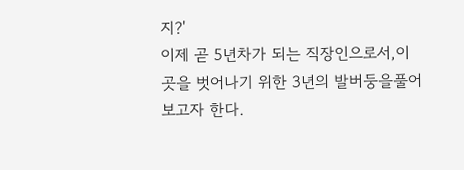지?'
이제 곧 5년차가 되는 직장인으로서,이 곳을 벗어나기 위한 3년의 발버둥을풀어보고자 한다.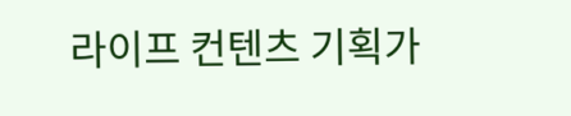라이프 컨텐츠 기획가